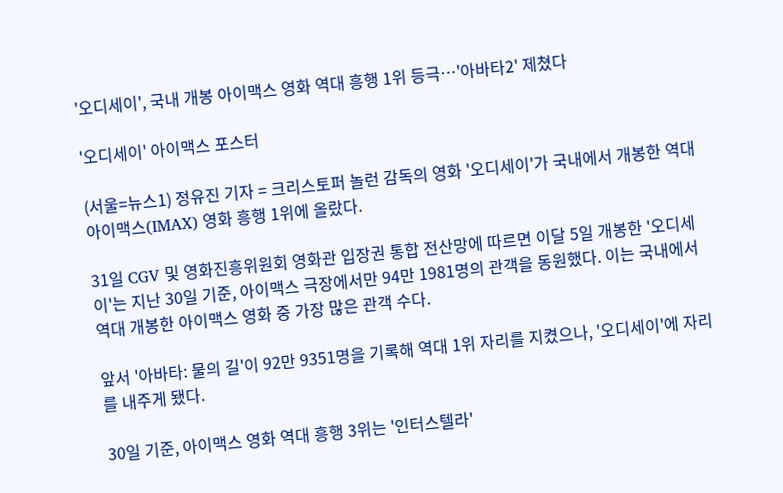'오디세이', 국내 개봉 아이맥스 영화 역대 흥행 1위 등극…'아바타2' 제쳤다

'오디세이' 아이맥스 포스터

(서울=뉴스1) 정유진 기자 = 크리스토퍼 놀런 감독의 영화 '오디세이'가 국내에서 개봉한 역대 아이맥스(IMAX) 영화 흥행 1위에 올랐다.

31일 CGV 및 영화진흥위원회 영화관 입장권 통합 전산망에 따르면 이달 5일 개봉한 '오디세이'는 지난 30일 기준, 아이맥스 극장에서만 94만 1981명의 관객을 동원했다. 이는 국내에서 역대 개봉한 아이맥스 영화 중 가장 많은 관객 수다.

앞서 '아바타: 물의 길'이 92만 9351명을 기록해 역대 1위 자리를 지켰으나, '오디세이'에 자리를 내주게 됐다.

30일 기준, 아이맥스 영화 역대 흥행 3위는 '인터스텔라'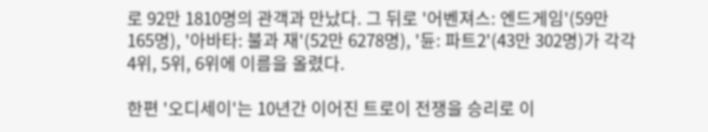로 92만 1810명의 관객과 만났다. 그 뒤로 '어벤져스: 엔드게임'(59만 165명), '아바타: 불과 재'(52만 6278명), '듄: 파트2'(43만 302명)가 각각 4위, 5위, 6위에 이름을 올렸다.

한편 '오디세이'는 10년간 이어진 트로이 전쟁을 승리로 이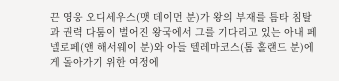끈 영웅 오디세우스(맷 데이먼 분)가 왕의 부재를 틈타 침탈과 권력 다툼이 벌어진 왕국에서 그를 기다리고 있는 아내 페넬로페(앤 해서웨이 분)와 아들 텔레마코스(톰 홀랜드 분)에게 돌아가기 위한 여정에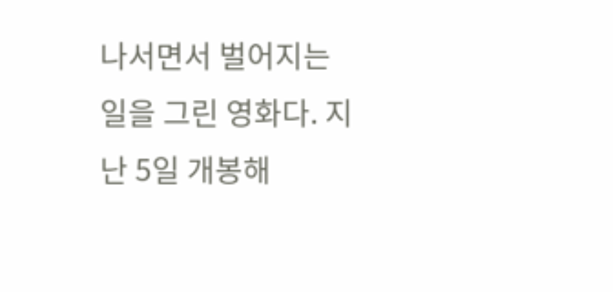나서면서 벌어지는 일을 그린 영화다. 지난 5일 개봉해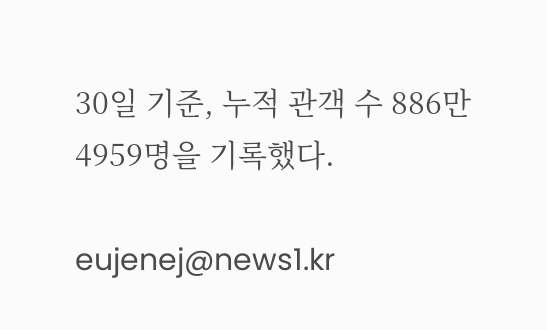30일 기준, 누적 관객 수 886만 4959명을 기록했다.

eujenej@news1.kr